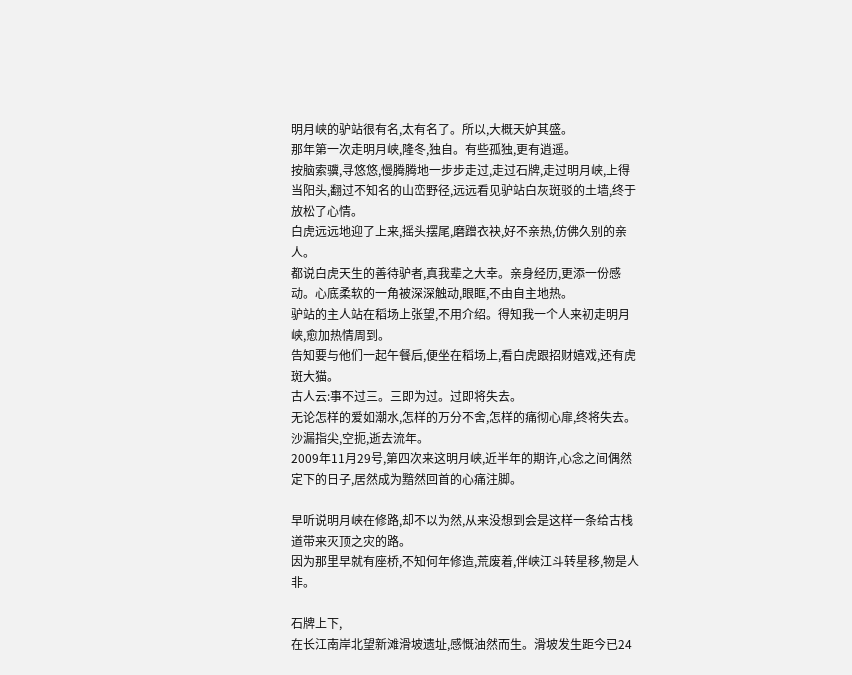明月峡的驴站很有名,太有名了。所以,大概天妒其盛。
那年第一次走明月峡,隆冬,独自。有些孤独,更有逍遥。
按脑索骥,寻悠悠,慢腾腾地一步步走过,走过石牌,走过明月峡,上得当阳头,翻过不知名的山峦野径,远远看见驴站白灰斑驳的土墙,终于放松了心情。
白虎远远地迎了上来,摇头摆尾,磨蹭衣袂,好不亲热,仿佛久别的亲人。
都说白虎天生的善待驴者,真我辈之大幸。亲身经历,更添一份感动。心底柔软的一角被深深触动,眼眶,不由自主地热。
驴站的主人站在稻场上张望,不用介绍。得知我一个人来初走明月峡,愈加热情周到。
告知要与他们一起午餐后,便坐在稻场上,看白虎跟招财嬉戏,还有虎斑大猫。
古人云:事不过三。三即为过。过即将失去。
无论怎样的爱如潮水,怎样的万分不舍,怎样的痛彻心扉,终将失去。沙漏指尖,空扼,逝去流年。
2009年11月29号,第四次来这明月峡,近半年的期许,心念之间偶然定下的日子,居然成为黯然回首的心痛注脚。

早听说明月峡在修路,却不以为然,从来没想到会是这样一条给古栈道带来灭顶之灾的路。
因为那里早就有座桥,不知何年修造,荒废着,伴峡江斗转星移,物是人非。

石牌上下,
在长江南岸北望新滩滑坡遗址,感慨油然而生。滑坡发生距今已24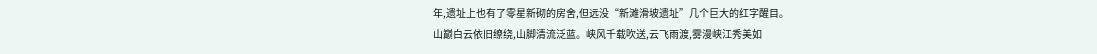年,遗址上也有了零星新砌的房舍,但远没“新滩滑坡遗址”几个巨大的红字醒目。
山巅白云依旧缭绕,山脚清流泛蓝。峡风千载吹送,云飞雨渡,雾漫峡江秀美如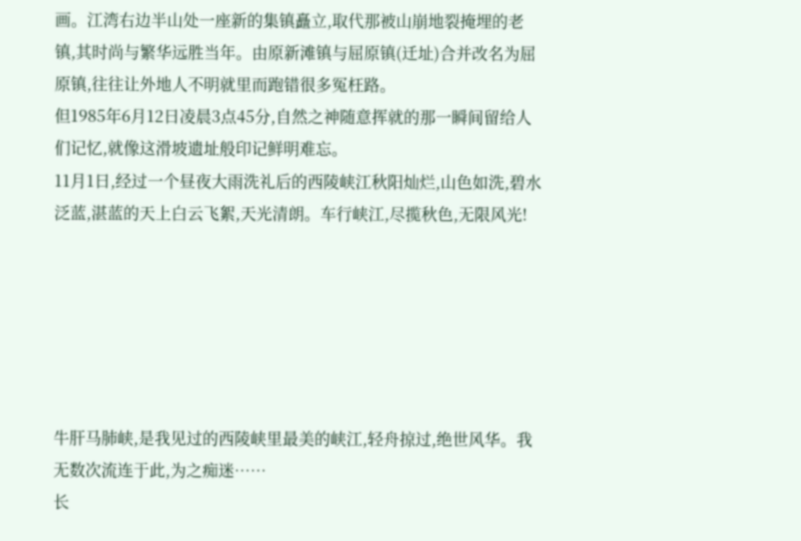画。江湾右边半山处一座新的集镇矗立,取代那被山崩地裂掩埋的老镇,其时尚与繁华远胜当年。由原新滩镇与屈原镇(迁址)合并改名为屈原镇,往往让外地人不明就里而跑错很多冤枉路。
但1985年6月12日凌晨3点45分,自然之神随意挥就的那一瞬间留给人们记忆,就像这滑坡遗址般印记鲜明难忘。
11月1日,经过一个昼夜大雨洗礼后的西陵峡江秋阳灿烂,山色如洗,碧水泛蓝,湛蓝的天上白云飞絮,天光清朗。车行峡江,尽揽秋色,无限风光!






牛肝马肺峡,是我见过的西陵峡里最美的峡江,轻舟掠过,绝世风华。我无数次流连于此,为之痴迷……
长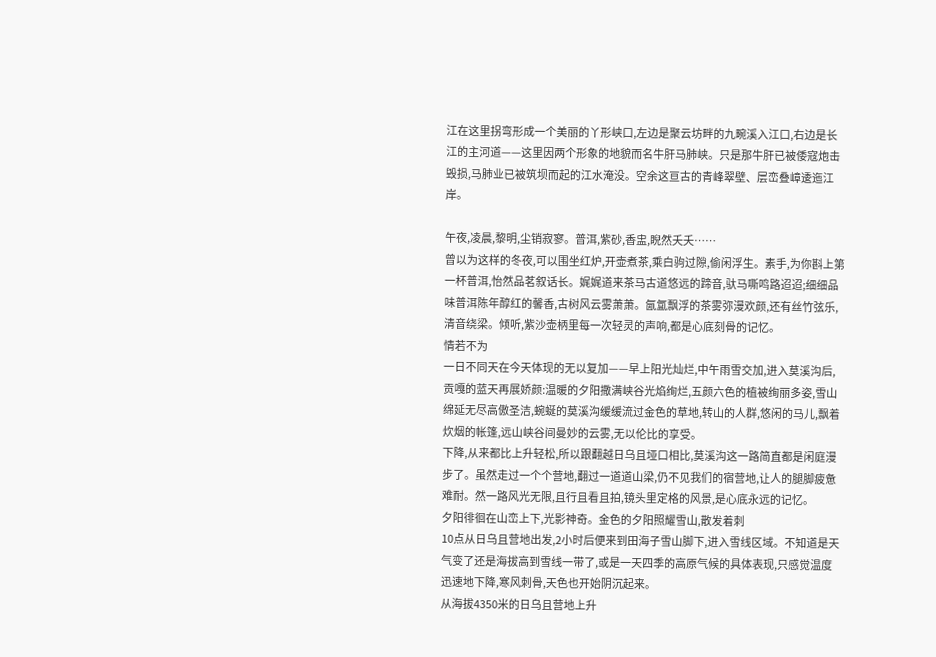江在这里拐弯形成一个美丽的丫形峡口,左边是聚云坊畔的九畹溪入江口,右边是长江的主河道——这里因两个形象的地貌而名牛肝马肺峡。只是那牛肝已被倭寇炮击毁损,马肺业已被筑坝而起的江水淹没。空余这亘古的青峰翠壁、层峦叠嶂逶迤江岸。

午夜,凌晨,黎明,尘销寂寥。普洱,紫砂,香盅,睨然夭夭……
曾以为这样的冬夜,可以围坐红炉,开壶煮茶,乘白驹过隙,偷闲浮生。素手,为你斟上第一杯普洱,怡然品茗叙话长。娓娓道来茶马古道悠远的蹄音,驮马嘶鸣路迢迢;细细品味普洱陈年醇红的馨香,古树风云雾萧萧。氤氲飘浮的茶雾弥漫欢颜,还有丝竹弦乐,清音绕梁。倾听,紫沙壶柄里每一次轻灵的声响,都是心底刻骨的记忆。
情若不为
一日不同天在今天体现的无以复加——早上阳光灿烂,中午雨雪交加,进入莫溪沟后,贡嘎的蓝天再展娇颜:温暖的夕阳撒满峡谷光焰绚烂,五颜六色的植被绚丽多姿,雪山绵延无尽高傲圣洁,蜿蜒的莫溪沟缓缓流过金色的草地,转山的人群,悠闲的马儿,飘着炊烟的帐篷,远山峡谷间曼妙的云雾,无以伦比的享受。
下降,从来都比上升轻松,所以跟翻越日乌且垭口相比,莫溪沟这一路简直都是闲庭漫步了。虽然走过一个个营地,翻过一道道山梁,仍不见我们的宿营地,让人的腿脚疲惫难耐。然一路风光无限,且行且看且拍,镜头里定格的风景,是心底永远的记忆。
夕阳徘徊在山峦上下,光影神奇。金色的夕阳照耀雪山,散发着刺
10点从日乌且营地出发,2小时后便来到田海子雪山脚下,进入雪线区域。不知道是天气变了还是海拔高到雪线一带了,或是一天四季的高原气候的具体表现,只感觉温度迅速地下降,寒风刺骨,天色也开始阴沉起来。
从海拔4350米的日乌且营地上升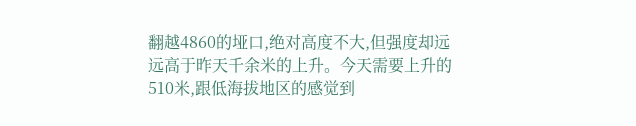翻越4860的垭口,绝对高度不大,但强度却远远高于昨天千余米的上升。今天需要上升的510米,跟低海拔地区的感觉到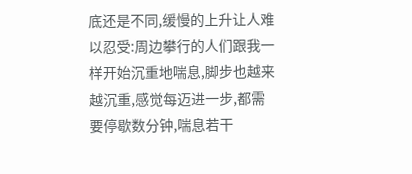底还是不同,缓慢的上升让人难以忍受:周边攀行的人们跟我一样开始沉重地喘息,脚步也越来越沉重,感觉每迈进一步,都需要停歇数分钟,喘息若干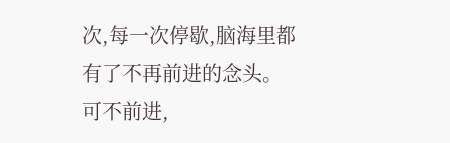次,每一次停歇,脑海里都有了不再前进的念头。
可不前进,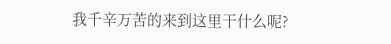我千辛万苦的来到这里干什么呢?